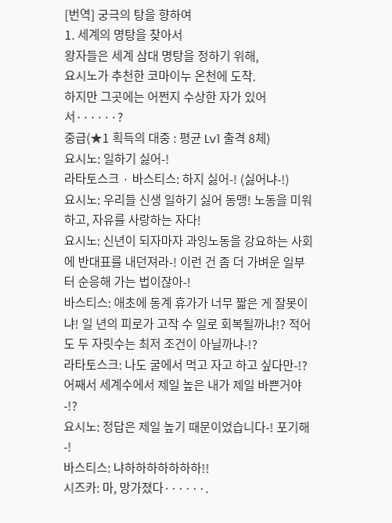[번역] 궁극의 탕을 향하여
1. 세계의 명탕을 찾아서
왕자들은 세계 삼대 명탕을 정하기 위해,
요시노가 추천한 코마이누 온천에 도착.
하지만 그곳에는 어쩐지 수상한 자가 있어서······?
중급(★1 획득의 대중 : 평균 Lv1 출격 8체)
요시노: 일하기 싫어-!
라타토스크 · 바스티스: 하지 싫어-! (싫어냐-!)
요시노: 우리들 신생 일하기 싫어 동맹! 노동을 미워하고, 자유를 사랑하는 자다!
요시노: 신년이 되자마자 과잉노동을 강요하는 사회에 반대표를 내던져라-! 이런 건 좀 더 가벼운 일부터 순응해 가는 법이잖아-!
바스티스: 애초에 동계 휴가가 너무 짧은 게 잘못이냐! 일 년의 피로가 고작 수 일로 회복될까냐!? 적어도 두 자릿수는 최저 조건이 아닐까냐-!?
라타토스크: 나도 굴에서 먹고 자고 하고 싶다만-!? 어째서 세계수에서 제일 높은 내가 제일 바쁜거야-!?
요시노: 정답은 제일 높기 때문이었습니다-! 포기해-!
바스티스: 냐하하하하하하하!!
시즈카: 마, 망가졌다······.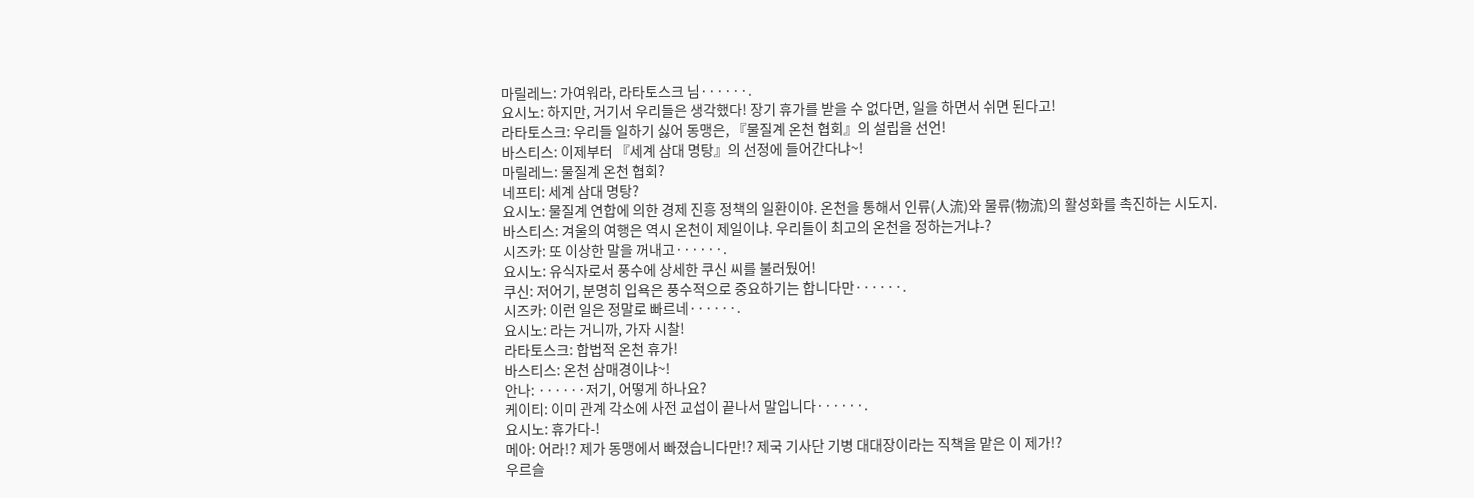마릴레느: 가여워라, 라타토스크 님······.
요시노: 하지만, 거기서 우리들은 생각했다! 장기 휴가를 받을 수 없다면, 일을 하면서 쉬면 된다고!
라타토스크: 우리들 일하기 싫어 동맹은, 『물질계 온천 협회』의 설립을 선언!
바스티스: 이제부터 『세계 삼대 명탕』의 선정에 들어간다냐~!
마릴레느: 물질계 온천 협회?
네프티: 세계 삼대 명탕?
요시노: 물질계 연합에 의한 경제 진흥 정책의 일환이야. 온천을 통해서 인류(人流)와 물류(物流)의 활성화를 촉진하는 시도지.
바스티스: 겨울의 여행은 역시 온천이 제일이냐. 우리들이 최고의 온천을 정하는거냐-?
시즈카: 또 이상한 말을 꺼내고······.
요시노: 유식자로서 풍수에 상세한 쿠신 씨를 불러뒀어!
쿠신: 저어기, 분명히 입욕은 풍수적으로 중요하기는 합니다만······.
시즈카: 이런 일은 정말로 빠르네······.
요시노: 라는 거니까, 가자 시찰!
라타토스크: 합법적 온천 휴가!
바스티스: 온천 삼매경이냐~!
안나: ······저기, 어떻게 하나요?
케이티: 이미 관계 각소에 사전 교섭이 끝나서 말입니다······.
요시노: 휴가다-!
메아: 어라!? 제가 동맹에서 빠졌습니다만!? 제국 기사단 기병 대대장이라는 직책을 맡은 이 제가!?
우르슬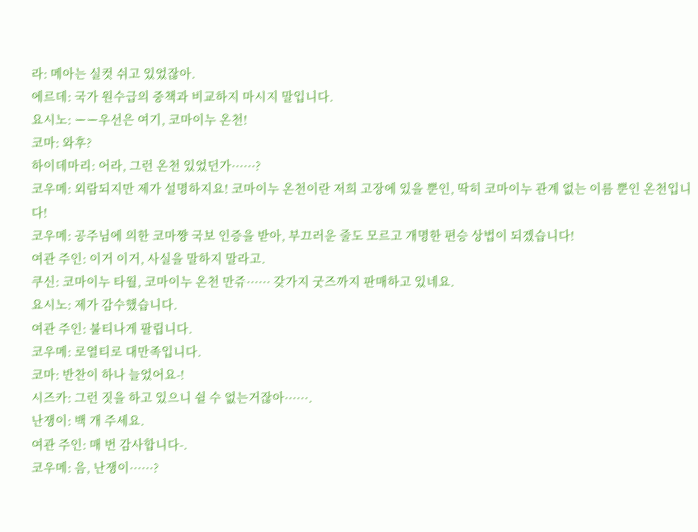라: 메아는 실컷 쉬고 있었잖아.
에르데: 국가 원수급의 중책과 비교하지 마시지 말입니다.
요시노: ーー우선은 여기, 코마이누 온천!
코마: 와후?
하이데마리: 어라, 그런 온천 있었던가······?
코우메: 외람되지만 제가 설명하지요! 코마이누 온천이란 저희 고장에 있을 뿐인, 딱히 코마이누 관계 없는 이름 뿐인 온천입니다!
코우메: 공주님에 의한 코마쨩 국보 인증을 받아, 부끄러운 줄도 모르고 개명한 편승 상법이 되겠습니다!
여관 주인: 이거 이거, 사실을 말하지 말라고.
쿠신: 코마이누 타월, 코마이누 온천 만쥬······ 갖가지 굿즈까지 판매하고 있네요.
요시노: 제가 감수했습니다.
여관 주인: 불티나게 팔립니다.
코우메: 로열티로 대만족입니다.
코마: 반찬이 하나 늘었어요-!
시즈카: 그런 짓을 하고 있으니 쉴 수 없는거잖아······.
난쟁이: 백 개 주세요.
여관 주인: 매 번 감사합니다-.
코우메: 음, 난쟁이······?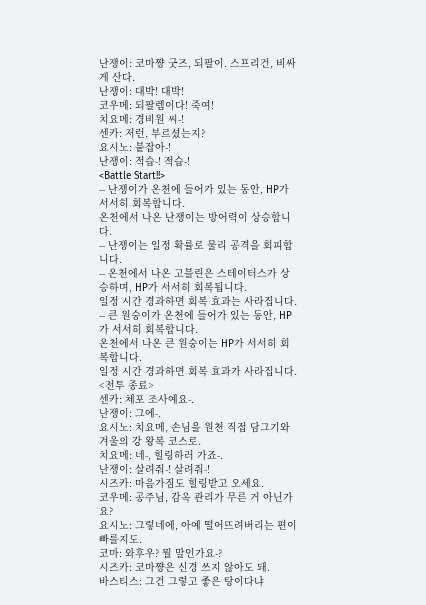난쟁이: 코마쨩 굿즈, 되팔이. 스프리건, 비싸게 산다.
난쟁이: 대박! 대박!
코우메: 되팔렘이다! 죽여!
치요메: 경비원 씨-!
센카: 저런, 부르셨는지?
요시노: 붙잡아-!
난쟁이: 적습-! 적습-!
<Battle Start!!>
-- 난쟁이가 온천에 들어가 있는 동안, HP가 서서히 회복합니다.
온천에서 나온 난쟁이는 방어력이 상승합니다.
-- 난쟁이는 일정 확률로 물리 공격을 회피합니다.
-- 온천에서 나온 고블린은 스테이터스가 상승하며, HP가 서서히 회복됩니다.
일정 시간 경과하면 회복 효과는 사라집니다.
-- 큰 원숭이가 온천에 들어가 있는 동안, HP가 서서히 회복합니다.
온천에서 나온 큰 원숭이는 HP가 서서히 회복합니다.
일정 시간 경과하면 회복 효과가 사라집니다.
<전투 종료>
센카: 체포 조사예요-.
난쟁이: 그에-.
요시노: 치요메, 손님을 원천 직접 담그기와 겨울의 강 왕복 코스로.
치요메: 네-, 힐링하러 가죠-.
난쟁이: 살려줘-! 살려줘-!
시즈카: 마음가짐도 힐링받고 오세요.
코우메: 공주님, 감옥 관리가 무른 거 아닌가요?
요시노: 그렇네에, 아예 떨어뜨려버리는 편이 빠를지도.
코마: 와후우? 뭘 말인가요-?
시즈카: 코마쨩은 신경 쓰지 않아도 돼.
바스티스: 그건 그렇고 좋은 탕이다냐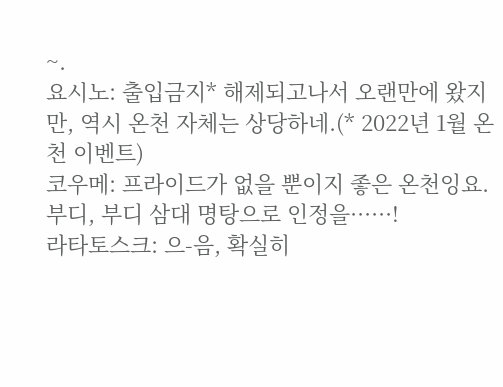~.
요시노: 출입금지* 해제되고나서 오랜만에 왔지만, 역시 온천 자체는 상당하네.(* 2022년 1월 온천 이벤트)
코우메: 프라이드가 없을 뿐이지 좋은 온천잉요. 부디, 부디 삼대 명탕으로 인정을······!
라타토스크: 으-음, 확실히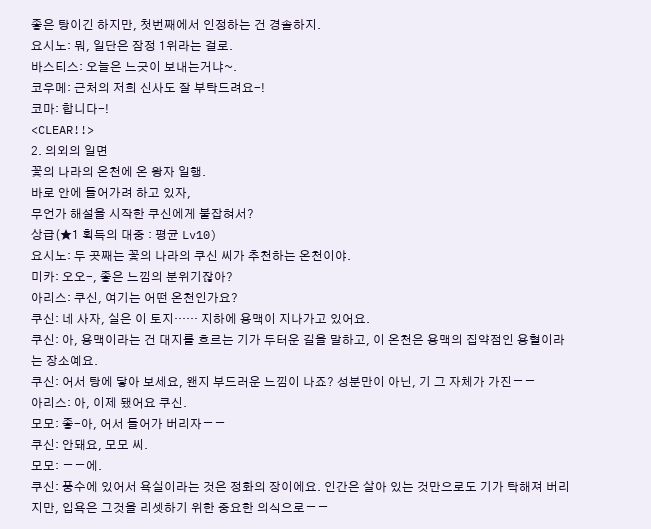좋은 탕이긴 하지만, 첫번째에서 인정하는 건 경솔하지.
요시노: 뭐, 일단은 잠정 1위라는 걸로.
바스티스: 오늘은 느긋이 보내는거냐~.
코우메: 근처의 저희 신사도 잘 부탁드려요-!
코마: 합니다-!
<CLEAR!!>
2. 의외의 일면
꽃의 나라의 온천에 온 왕자 일행.
바로 안에 들어가려 하고 있자,
무언가 해설을 시작한 쿠신에게 붙잡혀서?
상급(★1 획득의 대중 : 평균 Lv10)
요시노: 두 곳째는 꽃의 나라의 쿠신 씨가 추천하는 온천이야.
미카: 오오-, 좋은 느낌의 분위기잖아?
아리스: 쿠신, 여기는 어떤 온천인가요?
쿠신: 네 사자, 실은 이 토지······ 지하에 용맥이 지나가고 있어요.
쿠신: 아, 용맥이라는 건 대지를 흐르는 기가 두터운 길을 말하고, 이 온천은 용맥의 집약점인 용혈이라는 장소예요.
쿠신: 어서 탕에 닿아 보세요, 왠지 부드러운 느낌이 나죠? 성분만이 아닌, 기 그 자체가 가진ーー
아리스: 아, 이제 됐어요 쿠신.
모모: 좋-아, 어서 들어가 버리자ーー
쿠신: 안돼요, 모모 씨.
모모: ーー에.
쿠신: 풍수에 있어서 욕실이라는 것은 정화의 장이에요. 인간은 살아 있는 것만으로도 기가 탁해져 버리지만, 입욕은 그것을 리셋하기 위한 중요한 의식으로ーー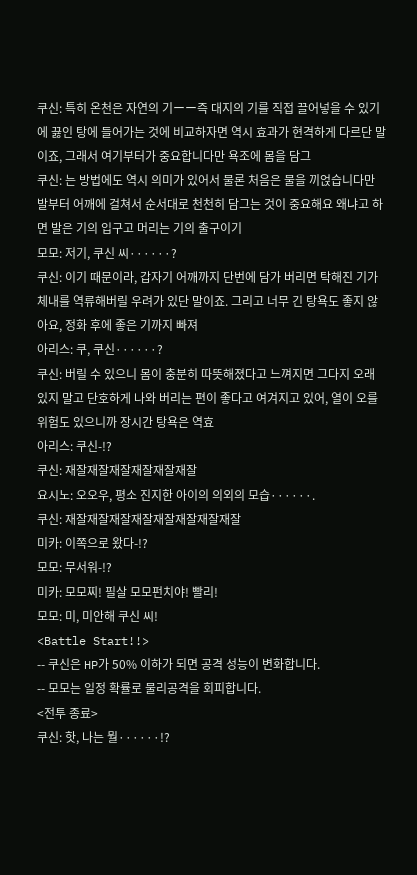쿠신: 특히 온천은 자연의 기ーー즉 대지의 기를 직접 끌어넣을 수 있기에 끓인 탕에 들어가는 것에 비교하자면 역시 효과가 현격하게 다르단 말이죠, 그래서 여기부터가 중요합니다만 욕조에 몸을 담그
쿠신: 는 방법에도 역시 의미가 있어서 물론 처음은 물을 끼얹습니다만 발부터 어깨에 걸쳐서 순서대로 천천히 담그는 것이 중요해요 왜냐고 하면 발은 기의 입구고 머리는 기의 출구이기
모모: 저기, 쿠신 씨······?
쿠신: 이기 때문이라, 갑자기 어깨까지 단번에 담가 버리면 탁해진 기가 체내를 역류해버릴 우려가 있단 말이죠. 그리고 너무 긴 탕욕도 좋지 않아요, 정화 후에 좋은 기까지 빠져
아리스: 쿠, 쿠신······?
쿠신: 버릴 수 있으니 몸이 충분히 따뜻해졌다고 느껴지면 그다지 오래 있지 말고 단호하게 나와 버리는 편이 좋다고 여겨지고 있어, 열이 오를 위험도 있으니까 장시간 탕욕은 역효
아리스: 쿠신-!?
쿠신: 재잘재잘재잘재잘재잘재잘
요시노: 오오우, 평소 진지한 아이의 의외의 모습······.
쿠신: 재잘재잘재잘재잘재잘재잘재잘재잘
미카: 이쪽으로 왔다-!?
모모: 무서워-!?
미카: 모모찌! 필살 모모펀치야! 빨리!
모모: 미, 미안해 쿠신 씨!
<Battle Start!!>
-- 쿠신은 HP가 50% 이하가 되면 공격 성능이 변화합니다.
-- 모모는 일정 확률로 물리공격을 회피합니다.
<전투 종료>
쿠신: 핫, 나는 뭘······!?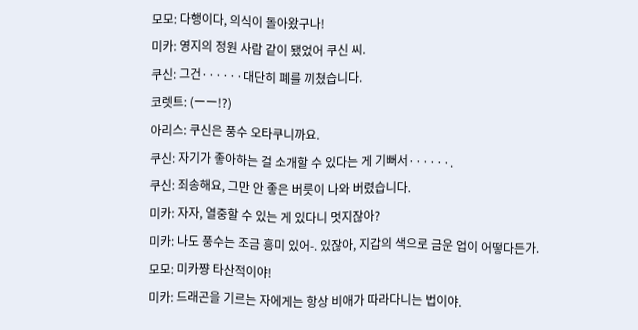모모: 다행이다, 의식이 돌아왔구나!
미카: 영지의 정원 사람 같이 됐었어 쿠신 씨.
쿠신: 그건······대단히 폐를 끼쳤습니다.
코렛트: (ーー!?)
아리스: 쿠신은 풍수 오타쿠니까요.
쿠신: 자기가 좋아하는 걸 소개할 수 있다는 게 기뻐서······.
쿠신: 죄송해요, 그만 안 좋은 버릇이 나와 버렸습니다.
미카: 자자, 열중할 수 있는 게 있다니 멋지잖아?
미카: 나도 풍수는 조금 흥미 있어-. 있잖아, 지갑의 색으로 금운 업이 어떻다든가.
모모: 미카쨩 타산적이야!
미카: 드래곤을 기르는 자에게는 항상 비애가 따라다니는 법이야.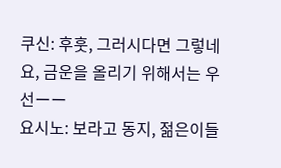쿠신: 후훗, 그러시다면 그렇네요, 금운을 올리기 위해서는 우선ーー
요시노: 보라고 동지, 젊은이들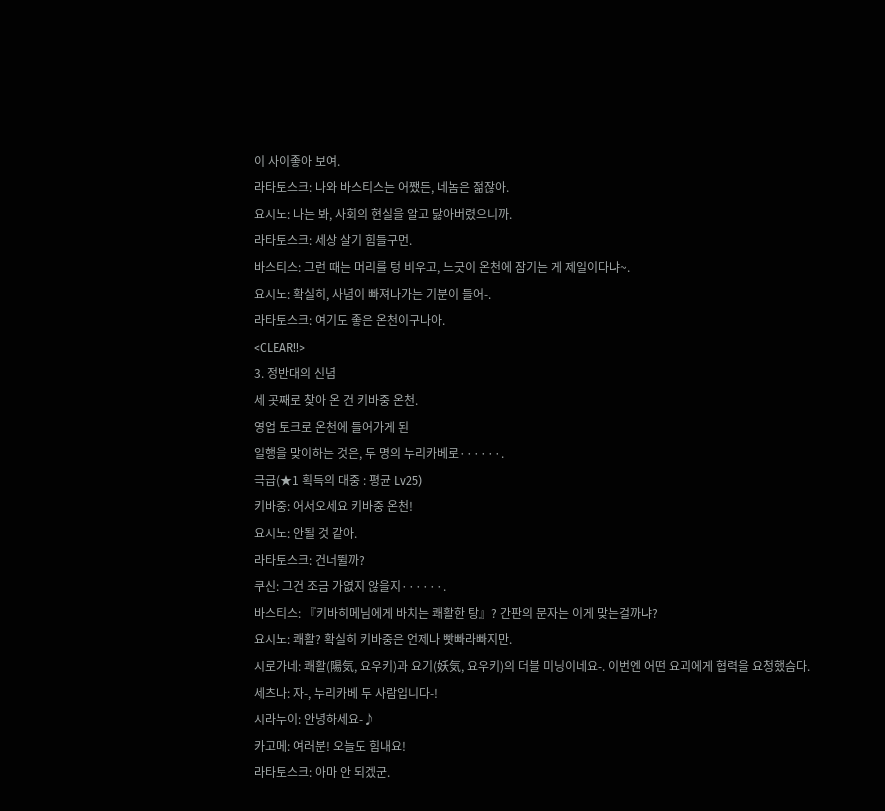이 사이좋아 보여.
라타토스크: 나와 바스티스는 어쨌든, 네놈은 젊잖아.
요시노: 나는 봐, 사회의 현실을 알고 닳아버렸으니까.
라타토스크: 세상 살기 힘들구먼.
바스티스: 그런 때는 머리를 텅 비우고, 느긋이 온천에 잠기는 게 제일이다냐~.
요시노: 확실히, 사념이 빠져나가는 기분이 들어-.
라타토스크: 여기도 좋은 온천이구나아.
<CLEAR!!>
3. 정반대의 신념
세 곳째로 찾아 온 건 키바중 온천.
영업 토크로 온천에 들어가게 된
일행을 맞이하는 것은, 두 명의 누리카베로······.
극급(★1 획득의 대중 : 평균 Lv25)
키바중: 어서오세요 키바중 온천!
요시노: 안될 것 같아.
라타토스크: 건너뛸까?
쿠신: 그건 조금 가엾지 않을지······.
바스티스: 『키바히메님에게 바치는 쾌활한 탕』? 간판의 문자는 이게 맞는걸까냐?
요시노: 쾌활? 확실히 키바중은 언제나 빳빠라빠지만.
시로가네: 쾌활(陽気, 요우키)과 요기(妖気, 요우키)의 더블 미닝이네요-. 이번엔 어떤 요괴에게 협력을 요청했슴다.
세츠나: 자-, 누리카베 두 사람입니다-!
시라누이: 안녕하세요-♪
카고메: 여러분! 오늘도 힘내요!
라타토스크: 아마 안 되겠군.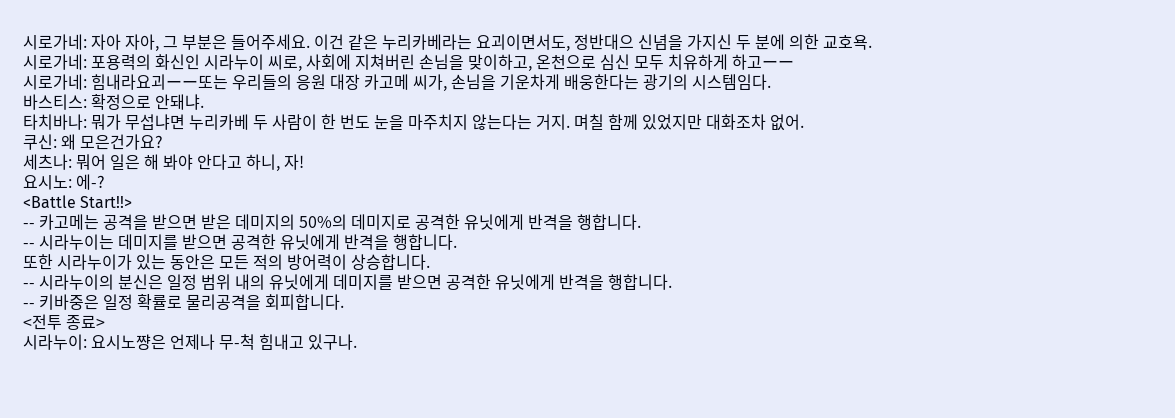시로가네: 자아 자아, 그 부분은 들어주세요. 이건 같은 누리카베라는 요괴이면서도, 정반대으 신념을 가지신 두 분에 의한 교호욕.
시로가네: 포용력의 화신인 시라누이 씨로, 사회에 지쳐버린 손님을 맞이하고, 온천으로 심신 모두 치유하게 하고ーー
시로가네: 힘내라요괴ーー또는 우리들의 응원 대장 카고메 씨가, 손님을 기운차게 배웅한다는 광기의 시스템임다.
바스티스: 확정으로 안돼냐.
타치바나: 뭐가 무섭냐면 누리카베 두 사람이 한 번도 눈을 마주치지 않는다는 거지. 며칠 함께 있었지만 대화조차 없어.
쿠신: 왜 모은건가요?
세츠나: 뭐어 일은 해 봐야 안다고 하니, 자!
요시노: 에-?
<Battle Start!!>
-- 카고메는 공격을 받으면 받은 데미지의 50%의 데미지로 공격한 유닛에게 반격을 행합니다.
-- 시라누이는 데미지를 받으면 공격한 유닛에게 반격을 행합니다.
또한 시라누이가 있는 동안은 모든 적의 방어력이 상승합니다.
-- 시라누이의 분신은 일정 범위 내의 유닛에게 데미지를 받으면 공격한 유닛에게 반격을 행합니다.
-- 키바중은 일정 확률로 물리공격을 회피합니다.
<전투 종료>
시라누이: 요시노쨩은 언제나 무-척 힘내고 있구나.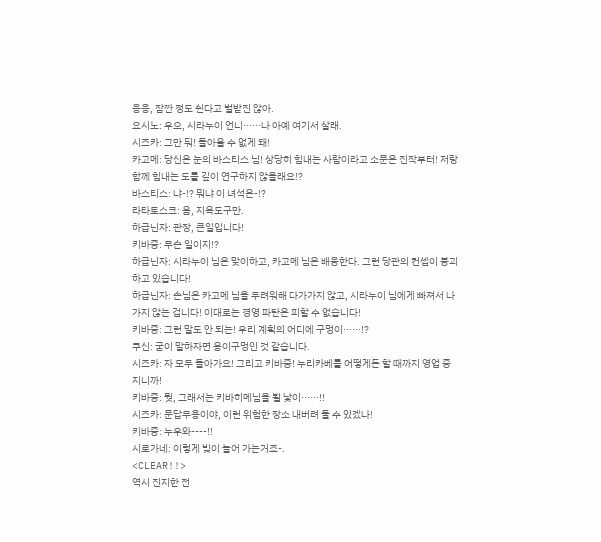응응, 잠깐 정도 쉰다고 벌받진 않아.
요시노: 우으, 시라누이 언니······나 아예 여기서 살래.
시즈카: 그만 둬! 돌아올 수 없게 돼!
카고메: 당신은 눈의 바스티스 님! 상당히 힘내는 사람이라고 소문은 진작부터! 저랑 함께 힘내는 도를 깊이 연구하지 않을래요!?
바스티스: 냐-!? 뭐냐 이 녀석은-!?
라타토스크: 음, 지옥도구만.
하급닌자: 관장, 큰일입니다!
키바중: 무슨 일이지!?
하급닌자: 시라누이 님은 맞이하고, 카고메 님은 배웅한다. 그런 당관의 컨셉이 붕괴하고 있습니다!
하급닌자: 손님은 카고메 님을 두려워해 다가가지 않고, 시라누이 님에게 빠져서 나가지 않는 겁니다! 이대로는 경영 파탄은 피할 수 없습니다!
키바중: 그런 말도 안 되는! 우리 계획의 어디에 구멍이······!?
쿠신: 굳이 말하자면 옹이구멍인 것 같습니다.
시즈카: 자 모두 돌아가요! 그리고 키바중! 누리카베를 어떻게든 할 때까지 영업 중지니까!
키바중: 뭣, 그래서는 키바히메님을 뵐 낯이······!!
시즈카: 문답무용이야, 이런 위험한 장소 내버려 둘 수 있겠나!
키바중: 누우와----!!
시로가네: 이렇게 빚이 늘어 가는거죠-.
<CLEAR!!>
역시 진지한 전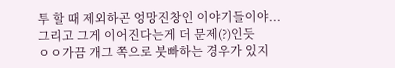투 할 때 제외하곤 엉망진창인 이야기들이야... 그리고 그게 이어진다는게 더 문제(?)인듯
ㅇㅇ가끔 개그 쪽으로 붓빠하는 경우가 있지